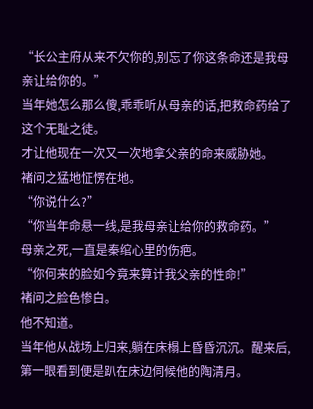“长公主府从来不欠你的,别忘了你这条命还是我母亲让给你的。”
当年她怎么那么傻,乖乖听从母亲的话,把救命药给了这个无耻之徒。
才让他现在一次又一次地拿父亲的命来威胁她。
褚问之猛地怔愣在地。
“你说什么?”
“你当年命悬一线,是我母亲让给你的救命药。”
母亲之死,一直是秦绾心里的伤疤。
“你何来的脸如今竟来算计我父亲的性命!”
褚问之脸色惨白。
他不知道。
当年他从战场上归来,躺在床榻上昏昏沉沉。醒来后,第一眼看到便是趴在床边伺候他的陶清月。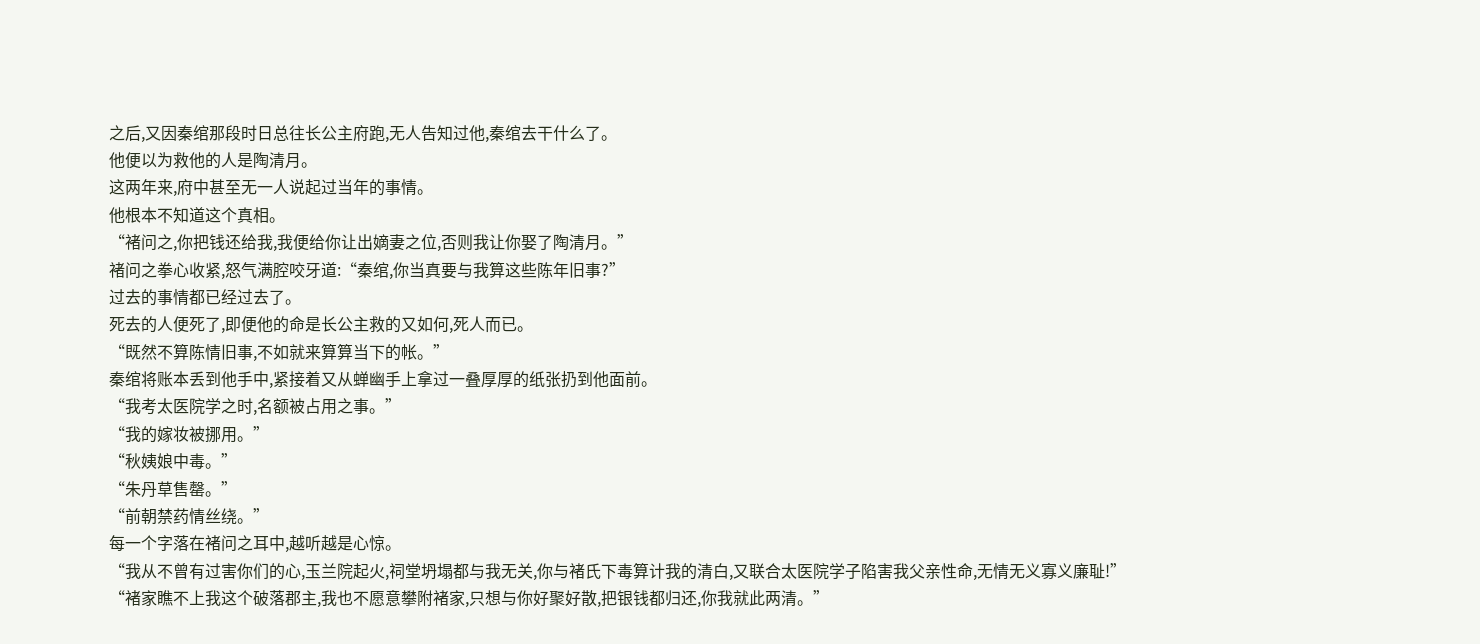之后,又因秦绾那段时日总往长公主府跑,无人告知过他,秦绾去干什么了。
他便以为救他的人是陶清月。
这两年来,府中甚至无一人说起过当年的事情。
他根本不知道这个真相。
“褚问之,你把钱还给我,我便给你让出嫡妻之位,否则我让你娶了陶清月。”
褚问之拳心收紧,怒气满腔咬牙道:“秦绾,你当真要与我算这些陈年旧事?”
过去的事情都已经过去了。
死去的人便死了,即便他的命是长公主救的又如何,死人而已。
“既然不算陈情旧事,不如就来算算当下的帐。”
秦绾将账本丢到他手中,紧接着又从蝉幽手上拿过一叠厚厚的纸张扔到他面前。
“我考太医院学之时,名额被占用之事。”
“我的嫁妆被挪用。”
“秋姨娘中毒。”
“朱丹草售罄。”
“前朝禁药情丝绕。”
每一个字落在褚问之耳中,越听越是心惊。
“我从不曾有过害你们的心,玉兰院起火,祠堂坍塌都与我无关,你与褚氏下毒算计我的清白,又联合太医院学子陷害我父亲性命,无情无义寡义廉耻!”
“褚家瞧不上我这个破落郡主,我也不愿意攀附褚家,只想与你好聚好散,把银钱都归还,你我就此两清。”